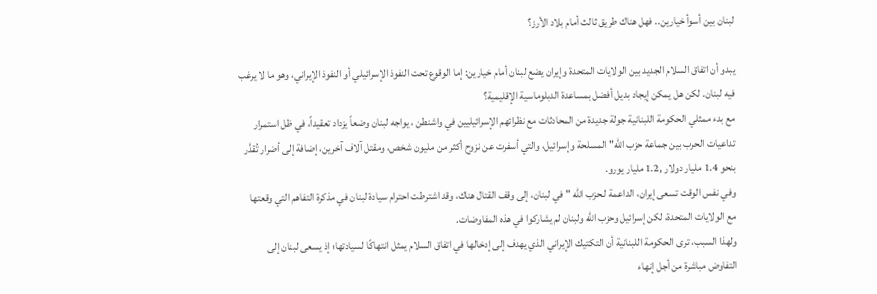لبنان بين أسوأ خيارين.. فهل هناك طريق ثالث أمام بلاد الأرز؟

يبدو أن اتفاق السلام الجديد بين الولايات المتحدة وإيران يضع لبنان أمام خيارين: إما الوقوع تحت النفوذ الإسرائيلي أو النفوذ الإيراني، وهو ما لا يرغب فيه لبنان. لكن هل يمكن إيجاد بديل أفضل بمساعدة الدبلوماسية الإقليمية؟
مع بدء ممثلي الحكومة اللبنانية جولة جديدة من المحادثات مع نظرائهم الإسرائيليين في واشنطن ، يواجه لبنان وضعاً يزداد تعقيداً، في ظل استمرار تداعيات الحرب بين جماعة حزب الله" المسلحة وإسرائيل، والتي أسفرت عن نزوح أكثر من مليون شخص، ومقتل آلاف آخرين، إضافة إلى أضرار تُقدَّر بنحو 1.4 مليار دولار ,1.2 مليار يورو.
وفي نفس الوقت تسعى إيران، الداعمة لـحزب الله "في لبنان، إلى وقف القتال هناك، وقد اشترطت احترام سيادة لبنان في مذكرة التفاهم التي وقعتها مع الولايات المتحدة، لكن إسرائيل وحزب الله ولبنان لم يشاركوا في هذه المفاوضات.
ولهذا السبب، ترى الحكومة اللبنانية أن التكتيك الإيراني الذي يهدف إلى إدخالها في اتفاق السلام يمثل انتهاكًا لسيادتها؛ إذ يسعى لبنان إلى التفاوض مباشرة من أجل إنهاء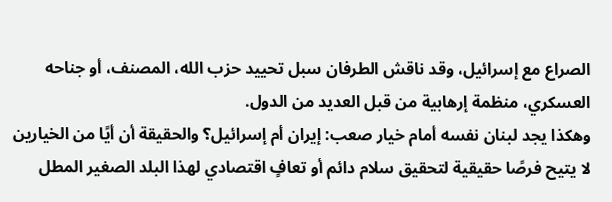الصراع مع إسرائيل، وقد ناقش الطرفان سبل تحييد حزب الله، المصنف، أو جناحه العسكري، منظمة إرهابية من قبل العديد من الدول.
وهكذا يجد لبنان نفسه أمام خيار صعب: إيران أم إسرائيل؟ والحقيقة أن أيًا من الخيارين لا يتيح فرصًا حقيقية لتحقيق سلام دائم أو تعافٍ اقتصادي لهذا البلد الصغير المطل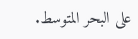على البحر المتوسط.